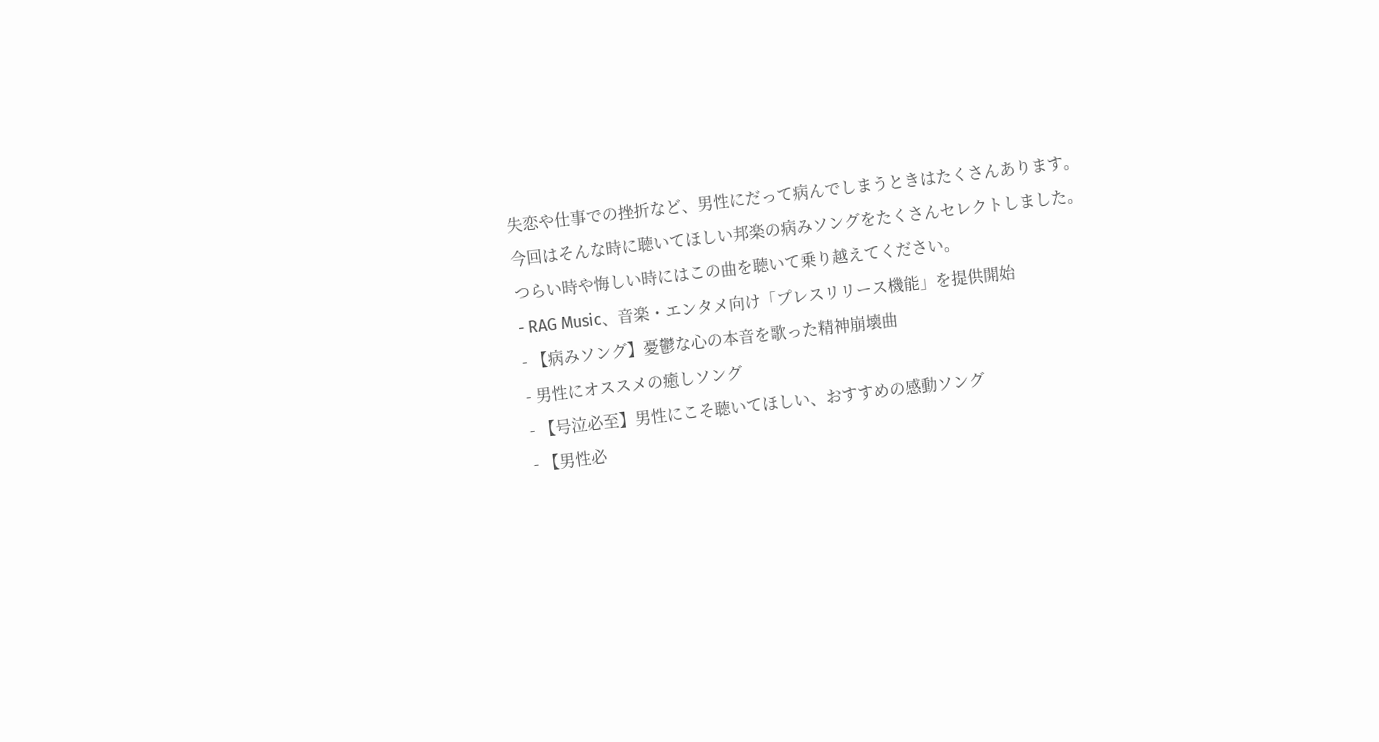失恋や仕事での挫折など、男性にだって病んでしまうときはたくさんあります。
今回はそんな時に聴いてほしい邦楽の病みソングをたくさんセレクトしました。
つらい時や悔しい時にはこの曲を聴いて乗り越えてください。
- RAG Music、音楽・エンタメ向け「プレスリリース機能」を提供開始
- 【病みソング】憂鬱な心の本音を歌った精神崩壊曲
- 男性にオススメの癒しソング
- 【号泣必至】男性にこそ聴いてほしい、おすすめの感動ソング
- 【男性必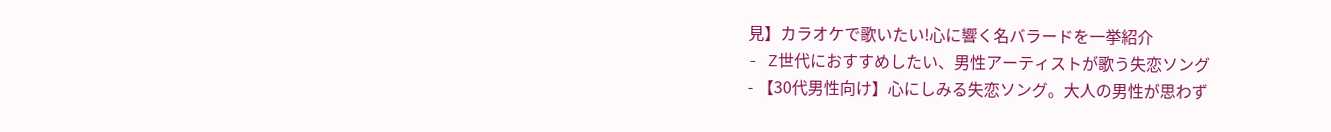見】カラオケで歌いたい!心に響く名バラードを一挙紹介
- Z世代におすすめしたい、男性アーティストが歌う失恋ソング
- 【30代男性向け】心にしみる失恋ソング。大人の男性が思わず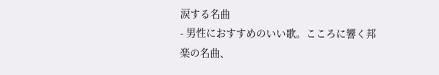涙する名曲
- 男性におすすめのいい歌。こころに響く邦楽の名曲、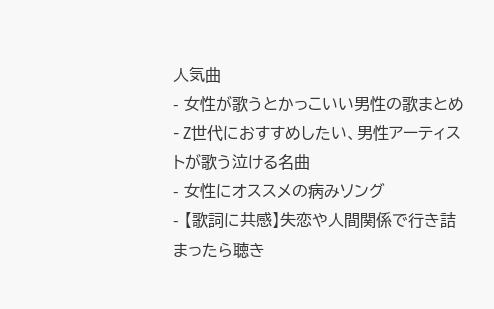人気曲
- 女性が歌うとかっこいい男性の歌まとめ
- Z世代におすすめしたい、男性アーティストが歌う泣ける名曲
- 女性にオススメの病みソング
- 【歌詞に共感】失恋や人間関係で行き詰まったら聴き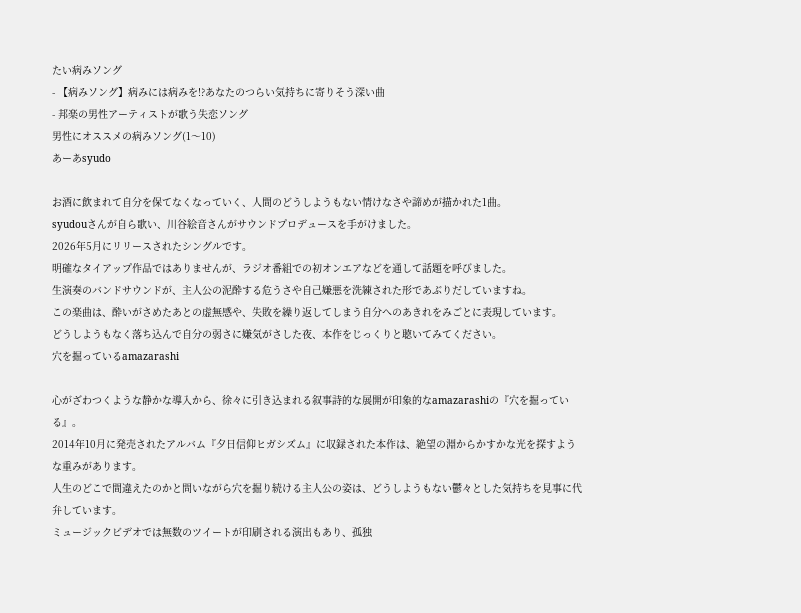たい病みソング
- 【病みソング】病みには病みを!?あなたのつらい気持ちに寄りそう深い曲
- 邦楽の男性アーティストが歌う失恋ソング
男性にオススメの病みソング(1〜10)
あーあsyudo

お酒に飲まれて自分を保てなくなっていく、人間のどうしようもない情けなさや諦めが描かれた1曲。
syudouさんが自ら歌い、川谷絵音さんがサウンドプロデュースを手がけました。
2026年5月にリリースされたシングルです。
明確なタイアップ作品ではありませんが、ラジオ番組での初オンエアなどを通して話題を呼びました。
生演奏のバンドサウンドが、主人公の泥酔する危うさや自己嫌悪を洗練された形であぶりだしていますね。
この楽曲は、酔いがさめたあとの虚無感や、失敗を繰り返してしまう自分へのあきれをみごとに表現しています。
どうしようもなく落ち込んで自分の弱さに嫌気がさした夜、本作をじっくりと聴いてみてください。
穴を掘っているamazarashi

心がざわつくような静かな導入から、徐々に引き込まれる叙事詩的な展開が印象的なamazarashiの『穴を掘っている』。
2014年10月に発売されたアルバム『夕日信仰ヒガシズム』に収録された本作は、絶望の淵からかすかな光を探すような重みがあります。
人生のどこで間違えたのかと問いながら穴を掘り続ける主人公の姿は、どうしようもない鬱々とした気持ちを見事に代弁しています。
ミュージックビデオでは無数のツイートが印刷される演出もあり、孤独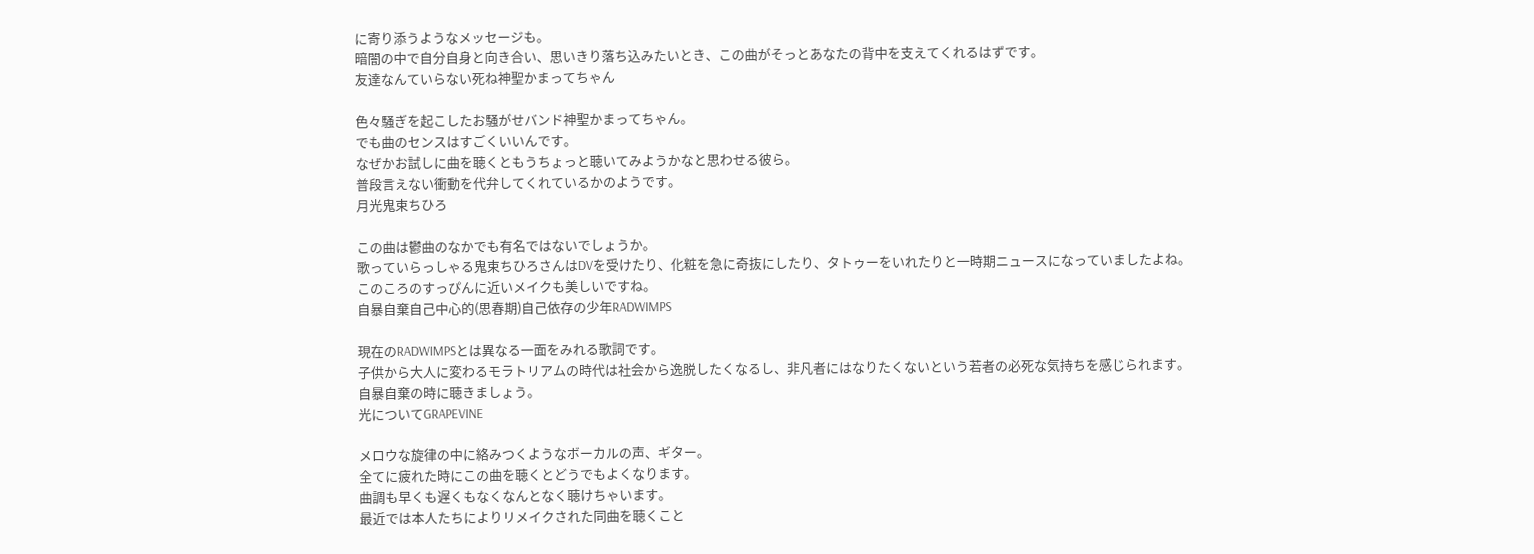に寄り添うようなメッセージも。
暗闇の中で自分自身と向き合い、思いきり落ち込みたいとき、この曲がそっとあなたの背中を支えてくれるはずです。
友達なんていらない死ね神聖かまってちゃん

色々騒ぎを起こしたお騒がせバンド神聖かまってちゃん。
でも曲のセンスはすごくいいんです。
なぜかお試しに曲を聴くともうちょっと聴いてみようかなと思わせる彼ら。
普段言えない衝動を代弁してくれているかのようです。
月光鬼束ちひろ

この曲は鬱曲のなかでも有名ではないでしょうか。
歌っていらっしゃる鬼束ちひろさんはDVを受けたり、化粧を急に奇抜にしたり、タトゥーをいれたりと一時期ニュースになっていましたよね。
このころのすっぴんに近いメイクも美しいですね。
自暴自棄自己中心的(思春期)自己依存の少年RADWIMPS

現在のRADWIMPSとは異なる一面をみれる歌詞です。
子供から大人に変わるモラトリアムの時代は社会から逸脱したくなるし、非凡者にはなりたくないという若者の必死な気持ちを感じられます。
自暴自棄の時に聴きましょう。
光についてGRAPEVINE

メロウな旋律の中に絡みつくようなボーカルの声、ギター。
全てに疲れた時にこの曲を聴くとどうでもよくなります。
曲調も早くも遅くもなくなんとなく聴けちゃいます。
最近では本人たちによりリメイクされた同曲を聴くこと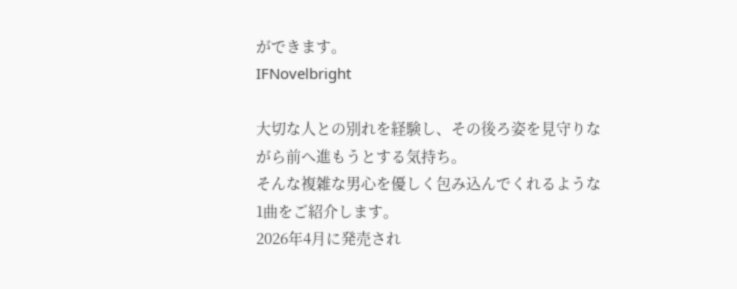ができます。
IFNovelbright

大切な人との別れを経験し、その後ろ姿を見守りながら前へ進もうとする気持ち。
そんな複雑な男心を優しく包み込んでくれるような1曲をご紹介します。
2026年4月に発売され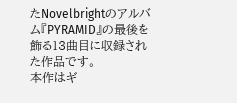たNovelbrightのアルバム『PYRAMID』の最後を飾る13曲目に収録された作品です。
本作はギ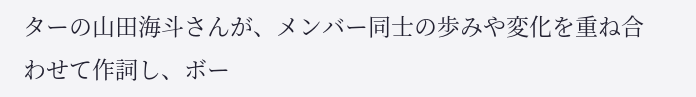ターの山田海斗さんが、メンバー同士の歩みや変化を重ね合わせて作詞し、ボー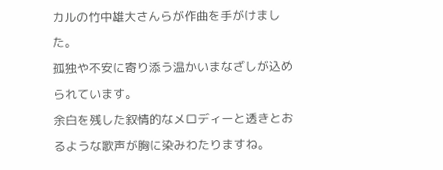カルの竹中雄大さんらが作曲を手がけました。
孤独や不安に寄り添う温かいまなざしが込められています。
余白を残した叙情的なメロディーと透きとおるような歌声が胸に染みわたりますね。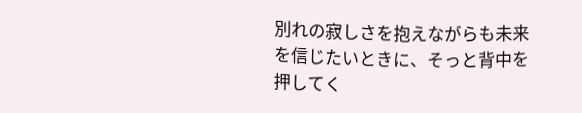別れの寂しさを抱えながらも未来を信じたいときに、そっと背中を押してく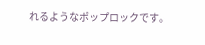れるようなポップロックです。